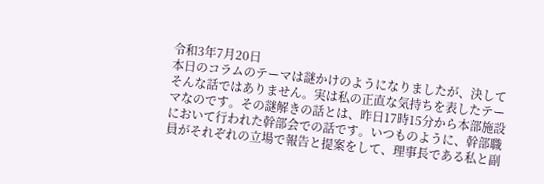令和3年7月20日
本日のコラムのテーマは謎かけのようになりましたが、決してそんな話ではありません。実は私の正直な気持ちを表したテーマなのです。その謎解きの話とは、昨日17時15分から本部施設において行われた幹部会での話です。いつものように、幹部職員がそれぞれの立場で報告と提案をして、理事長である私と副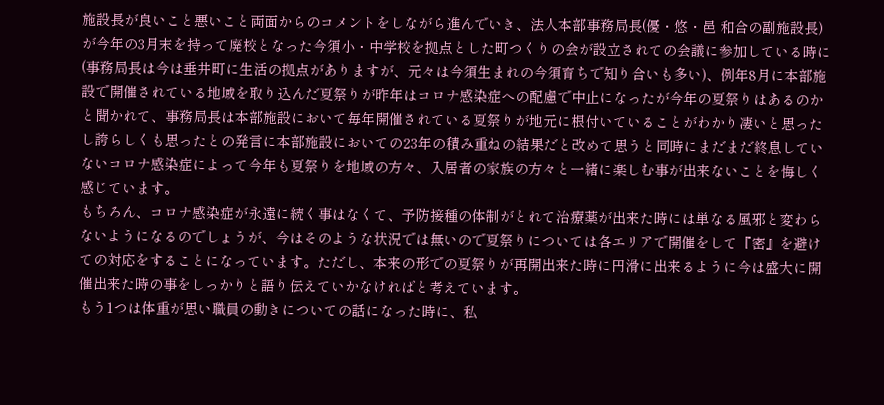施設長が良いこと悪いこと両面からのコメントをしながら進んでいき、法人本部事務局長(優・悠・邑 和合の副施設長)が今年の3月末を持って廃校となった今須小・中学校を拠点とした町つくりの会が設立されての会議に参加している時に(事務局長は今は垂井町に生活の拠点がありますが、元々は今須生まれの今須育ちで知り合いも多い)、例年8月に本部施設で開催されている地域を取り込んだ夏祭りが昨年はコロナ感染症への配慮で中止になったが今年の夏祭りはあるのかと聞かれて、事務局長は本部施設において毎年開催されている夏祭りが地元に根付いていることがわかり凄いと思ったし誇らしくも思ったとの発言に本部施設においての23年の積み重ねの結果だと改めて思うと同時にまだまだ終息していないコロナ感染症によって今年も夏祭りを地域の方々、入居者の家族の方々と一緒に楽しむ事が出来ないことを悔しく感じています。
もちろん、コロナ感染症が永遠に続く事はなくて、予防接種の体制がとれて治療薬が出来た時には単なる風邪と変わらないようになるのでしょうが、今はそのような状況では無いので夏祭りについては各エリアで開催をして『密』を避けての対応をすることになっています。ただし、本来の形での夏祭りが再開出来た時に円滑に出来るように今は盛大に開催出来た時の事をしっかりと語り伝えていかなければと考えています。
もう1つは体重が思い職員の動きについての話になった時に、私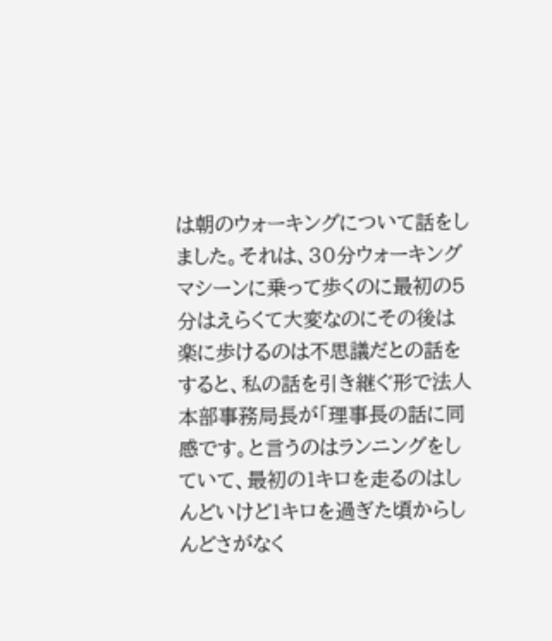は朝のウォーキングについて話をしました。それは、30分ウォーキングマシーンに乗って歩くのに最初の5分はえらくて大変なのにその後は楽に歩けるのは不思議だとの話をすると、私の話を引き継ぐ形で法人本部事務局長が「理事長の話に同感です。と言うのはランニングをしていて、最初の1キロを走るのはしんどいけど1キロを過ぎた頃からしんどさがなく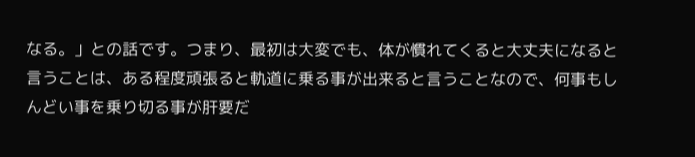なる。」との話です。つまり、最初は大変でも、体が慣れてくると大丈夫になると言うことは、ある程度頑張ると軌道に乗る事が出来ると言うことなので、何事もしんどい事を乗り切る事が肝要だ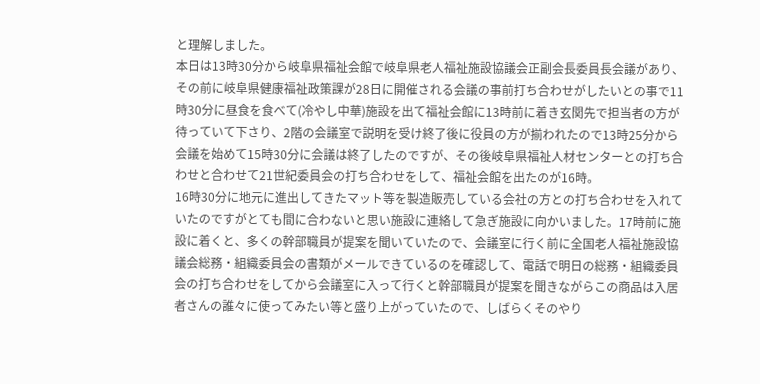と理解しました。
本日は13時30分から岐阜県福祉会館で岐阜県老人福祉施設協議会正副会長委員長会議があり、その前に岐阜県健康福祉政策課が28日に開催される会議の事前打ち合わせがしたいとの事で11時30分に昼食を食べて(冷やし中華)施設を出て福祉会館に13時前に着き玄関先で担当者の方が待っていて下さり、2階の会議室で説明を受け終了後に役員の方が揃われたので13時25分から会議を始めて15時30分に会議は終了したのですが、その後岐阜県福祉人材センターとの打ち合わせと合わせて21世紀委員会の打ち合わせをして、福祉会館を出たのが16時。
16時30分に地元に進出してきたマット等を製造販売している会社の方との打ち合わせを入れていたのですがとても間に合わないと思い施設に連絡して急ぎ施設に向かいました。17時前に施設に着くと、多くの幹部職員が提案を聞いていたので、会議室に行く前に全国老人福祉施設協議会総務・組織委員会の書類がメールできているのを確認して、電話で明日の総務・組織委員会の打ち合わせをしてから会議室に入って行くと幹部職員が提案を聞きながらこの商品は入居者さんの誰々に使ってみたい等と盛り上がっていたので、しばらくそのやり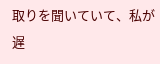取りを聞いていて、私が遅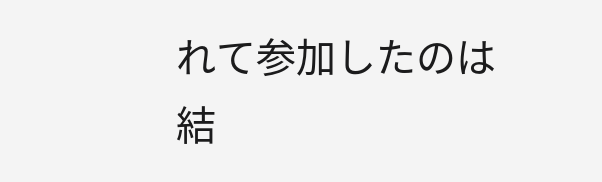れて参加したのは結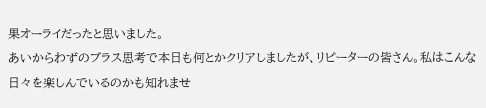果オーライだったと思いました。
あいからわずのブラス思考で本日も何とかクリアしましたが、リピーターの皆さん。私はこんな日々を楽しんでいるのかも知れませ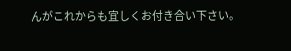んがこれからも宜しくお付き合い下さい。